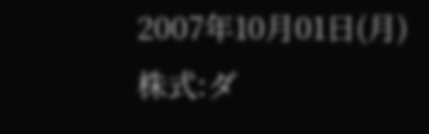2007年10月01日(月)
株式:ダ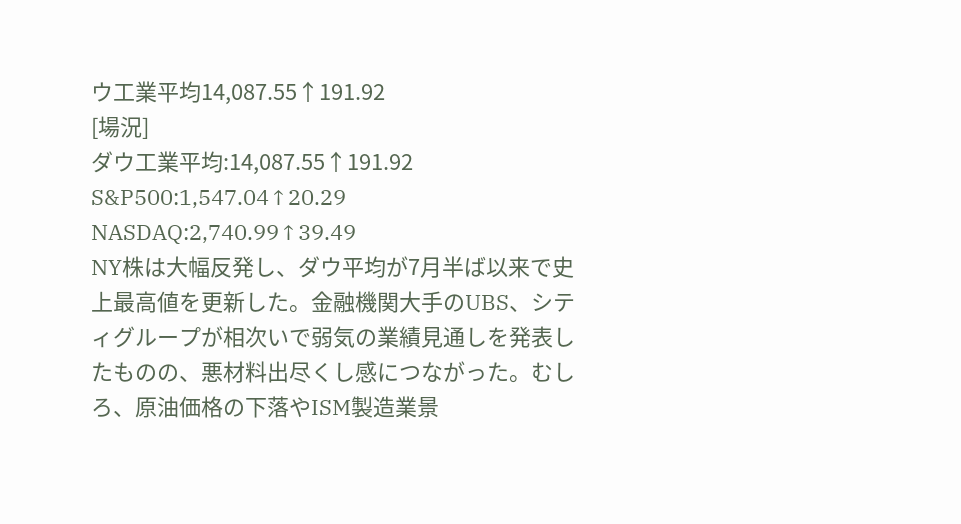ウ工業平均14,087.55↑191.92
[場況]
ダウ工業平均:14,087.55↑191.92
S&P500:1,547.04↑20.29
NASDAQ:2,740.99↑39.49
NY株は大幅反発し、ダウ平均が7月半ば以来で史上最高値を更新した。金融機関大手のUBS、シティグループが相次いで弱気の業績見通しを発表したものの、悪材料出尽くし感につながった。むしろ、原油価格の下落やISM製造業景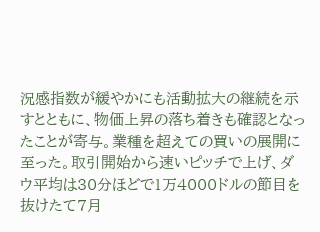況感指数が緩やかにも活動拡大の継続を示すとともに、物価上昇の落ち着きも確認となったことが寄与。業種を超えての買いの展開に至った。取引開始から速いピッチで上げ、ダウ平均は30分ほどで1万4000ドルの節目を抜けたて7月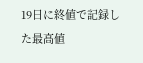19日に終値で記録した最高値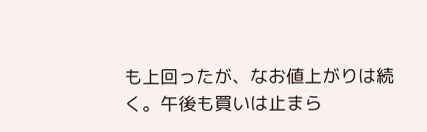も上回ったが、なお値上がりは続く。午後も買いは止まら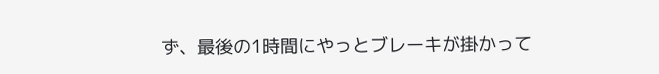ず、最後の1時間にやっとブレーキが掛かって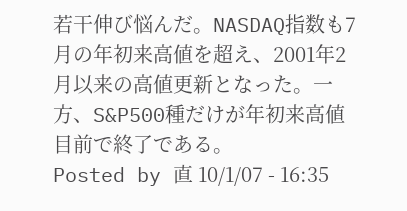若干伸び悩んだ。NASDAQ指数も7月の年初来高値を超え、2001年2月以来の高値更新となった。一方、S&P500種だけが年初来高値目前で終了である。
Posted by 直 10/1/07 - 16:35